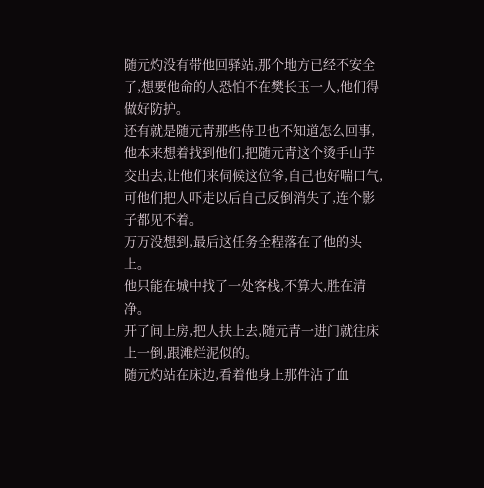随元灼没有带他回驿站,那个地方已经不安全了,想要他命的人恐怕不在樊长玉一人,他们得做好防护。
还有就是随元青那些侍卫也不知道怎么回事,他本来想着找到他们,把随元青这个烫手山芋交出去,让他们来伺候这位爷,自己也好喘口气,可他们把人吓走以后自己反倒消失了,连个影子都见不着。
万万没想到,最后这任务全程落在了他的头上。
他只能在城中找了一处客栈,不算大,胜在清净。
开了间上房,把人扶上去,随元青一进门就往床上一倒,跟滩烂泥似的。
随元灼站在床边,看着他身上那件沾了血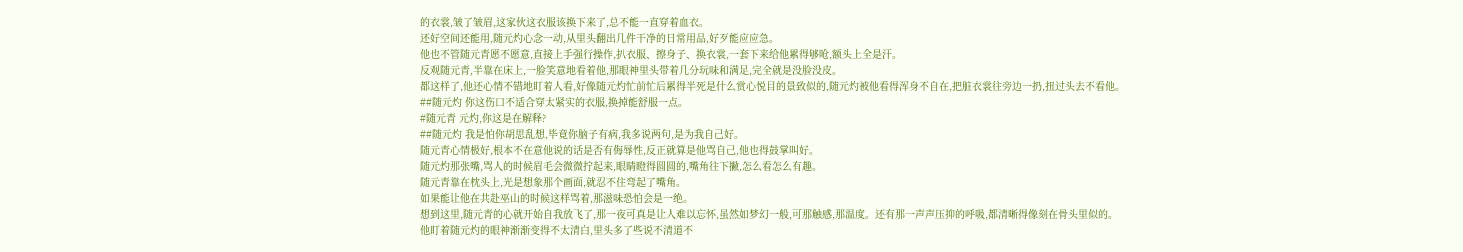的衣裳,皱了皱眉,这家伙这衣服该换下来了,总不能一直穿着血衣。
还好空间还能用,随元灼心念一动,从里头翻出几件干净的日常用品,好歹能应应急。
他也不管随元青愿不愿意,直接上手强行操作,扒衣服、擦身子、换衣裳,一套下来给他累得够呛,额头上全是汗。
反观随元青,半靠在床上,一脸笑意地看着他,那眼神里头带着几分玩味和满足,完全就是没脸没皮。
都这样了,他还心情不错地盯着人看,好像随元灼忙前忙后累得半死是什么赏心悦目的景致似的,随元灼被他看得浑身不自在,把脏衣裳往旁边一扔,扭过头去不看他。
##随元灼 你这伤口不适合穿太紧实的衣服,换掉能舒服一点。
#随元青 元灼,你这是在解释?
##随元灼 我是怕你胡思乱想,毕竟你脑子有病,我多说两句,是为我自己好。
随元青心情极好,根本不在意他说的话是否有侮辱性,反正就算是他骂自己,他也得鼓掌叫好。
随元灼那张嘴,骂人的时候眉毛会微微拧起来,眼睛瞪得圆圆的,嘴角往下撇,怎么看怎么有趣。
随元青靠在枕头上,光是想象那个画面,就忍不住弯起了嘴角。
如果能让他在共赴巫山的时候这样骂着,那滋味恐怕会是一绝。
想到这里,随元青的心就开始自我放飞了,那一夜可真是让人难以忘怀,虽然如梦幻一般,可那触感,那温度。还有那一声声压抑的呼吸,都清晰得像刻在骨头里似的。
他盯着随元灼的眼神渐渐变得不太清白,里头多了些说不清道不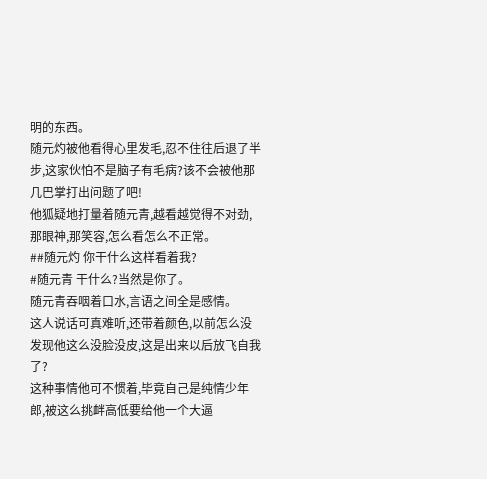明的东西。
随元灼被他看得心里发毛,忍不住往后退了半步,这家伙怕不是脑子有毛病?该不会被他那几巴掌打出问题了吧!
他狐疑地打量着随元青,越看越觉得不对劲,那眼神,那笑容,怎么看怎么不正常。
##随元灼 你干什么这样看着我?
#随元青 干什么?当然是你了。
随元青吞咽着口水,言语之间全是感情。
这人说话可真难听,还带着颜色,以前怎么没发现他这么没脸没皮,这是出来以后放飞自我了?
这种事情他可不惯着,毕竟自己是纯情少年郎,被这么挑衅高低要给他一个大逼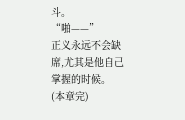斗。
“啪——”
正义永远不会缺席,尤其是他自己掌握的时候。
(本章完)